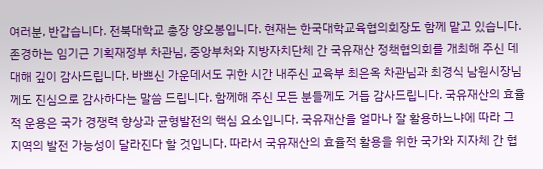여러분, 반갑습니다. 전북대학교 총장 양오봉입니다. 현재는 한국대학교육협의회장도 함께 맡고 있습니다. 존경하는 임기근 기획재정부 차관님, 중앙부처와 지방자치단체 간 국유재산 정책협의회를 개최해 주신 데 대해 깊이 감사드립니다. 바쁘신 가운데서도 귀한 시간 내주신 교육부 최은옥 차관님과 최경식 남원시장님께도 진심으로 감사하다는 말씀 드립니다. 함께해 주신 모든 분들께도 거듭 감사드립니다. 국유재산의 효율적 운용은 국가 경쟁력 향상과 균형발전의 핵심 요소입니다. 국유재산을 얼마나 잘 활용하느냐에 따라 그 지역의 발전 가능성이 달라진다 할 것입니다. 따라서 국유재산의 효율적 활용을 위한 국가와 지자체 간 협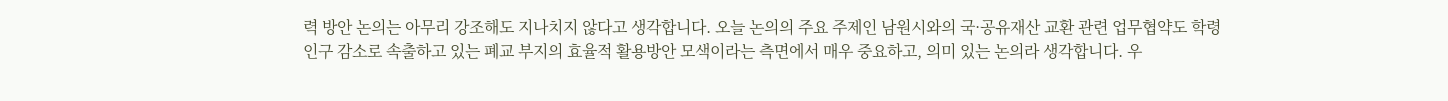력 방안 논의는 아무리 강조해도 지나치지 않다고 생각합니다. 오늘 논의의 주요 주제인 남원시와의 국·공유재산 교환 관련 업무협약도 학령인구 감소로 속출하고 있는 폐교 부지의 효율적 활용방안 모색이라는 측면에서 매우 중요하고, 의미 있는 논의라 생각합니다. 우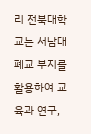리 전북대학교는 서남대 폐교 부지를 활용하여 교육과 연구,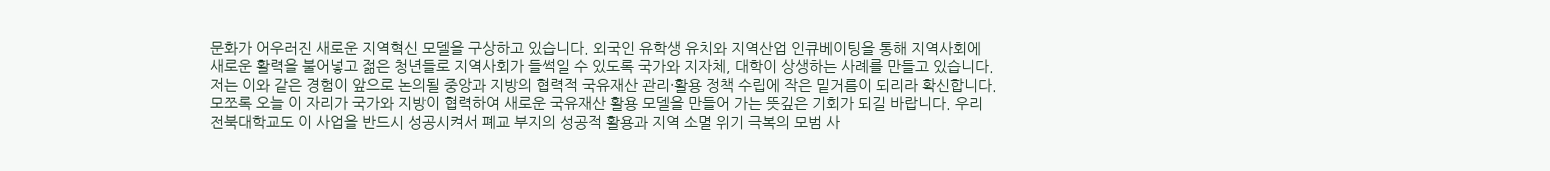문화가 어우러진 새로운 지역혁신 모델을 구상하고 있습니다. 외국인 유학생 유치와 지역산업 인큐베이팅을 통해 지역사회에 새로운 활력을 불어넣고 젊은 청년들로 지역사회가 들썩일 수 있도록 국가와 지자체, 대학이 상생하는 사례를 만들고 있습니다. 저는 이와 같은 경험이 앞으로 논의될 중앙과 지방의 협력적 국유재산 관리·활용 정책 수립에 작은 밑거름이 되리라 확신합니다. 모쪼록 오늘 이 자리가 국가와 지방이 협력하여 새로운 국유재산 활용 모델을 만들어 가는 뜻깊은 기회가 되길 바랍니다. 우리 전북대학교도 이 사업을 반드시 성공시켜서 폐교 부지의 성공적 활용과 지역 소멸 위기 극복의 모범 사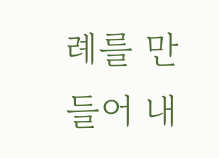례를 만들어 내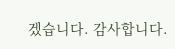겠습니다. 감사합니다.